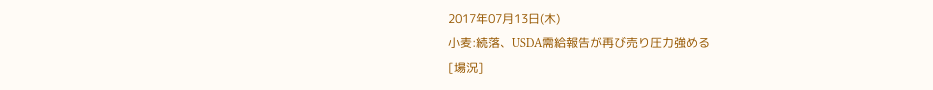2017年07月13日(木)
小麦:続落、USDA需給報告が再び売り圧力強める
[場況]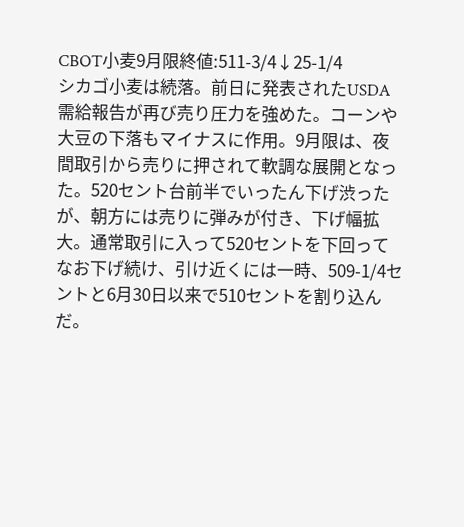CBOT小麦9月限終値:511-3/4↓25-1/4
シカゴ小麦は続落。前日に発表されたUSDA需給報告が再び売り圧力を強めた。コーンや大豆の下落もマイナスに作用。9月限は、夜間取引から売りに押されて軟調な展開となった。520セント台前半でいったん下げ渋ったが、朝方には売りに弾みが付き、下げ幅拡大。通常取引に入って520セントを下回ってなお下げ続け、引け近くには一時、509-1/4セントと6月30日以来で510セントを割り込んだ。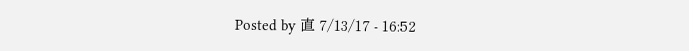Posted by 直 7/13/17 - 16:52